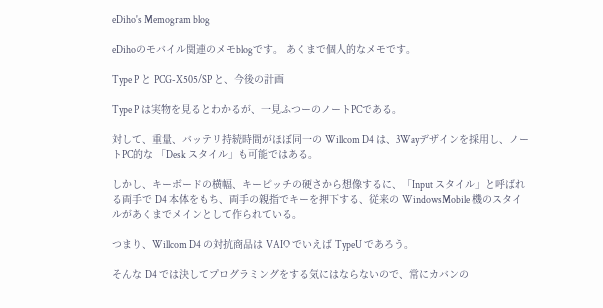eDiho's Memogram blog

eDihoのモバイル関連のメモblogです。 あくまで個人的なメモです。

Type P と PCG-X505/SP と、今後の計画

Type P は実物を見るとわかるが、一見ふつーのノートPCである。

対して、重量、バッテリ持続時間がほぼ同一の Willcom D4 は、3Wayデザインを採用し、ノートPC的な 「Desk スタイル」も可能ではある。

しかし、キーボードの横幅、キーピッチの硬さから想像するに、「Input スタイル」と呼ばれる両手で D4 本体をもち、両手の親指でキーを押下する、従来の WindowsMobile 機のスタイルがあくまでメインとして作られている。

つまり、Willcom D4 の対抗商品は VAIO でいえば TypeU であろう。

そんな D4 では決してプログラミングをする気にはならないので、常にカバンの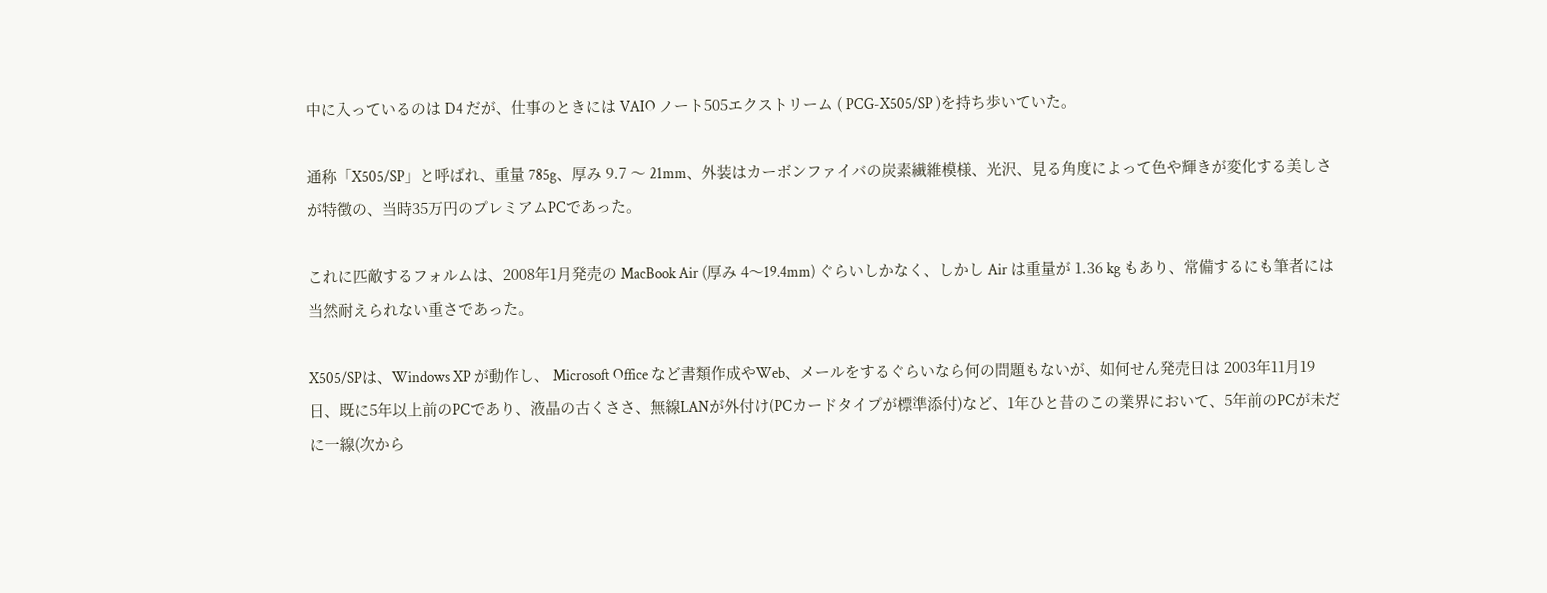中に入っているのは D4 だが、仕事のときには VAIO ノート505エクストリーム ( PCG-X505/SP )を持ち歩いていた。

通称「X505/SP」と呼ばれ、重量 785g、厚み 9.7 〜 21mm、外装はカーボンファイバの炭素繊維模様、光沢、見る角度によって色や輝きが変化する美しさが特徴の、当時35万円のプレミアムPCであった。

これに匹敵するフォルムは、2008年1月発売の MacBook Air (厚み 4〜19.4mm) ぐらいしかなく、しかし Air は重量が 1.36 kg もあり、常備するにも筆者には当然耐えられない重さであった。

X505/SPは、Windows XP が動作し、 Microsoft Office など書類作成やWeb、メールをするぐらいなら何の問題もないが、如何せん発売日は 2003年11月19日、既に5年以上前のPCであり、液晶の古くささ、無線LANが外付け(PCカードタイプが標準添付)など、1年ひと昔のこの業界において、5年前のPCが未だに一線(次から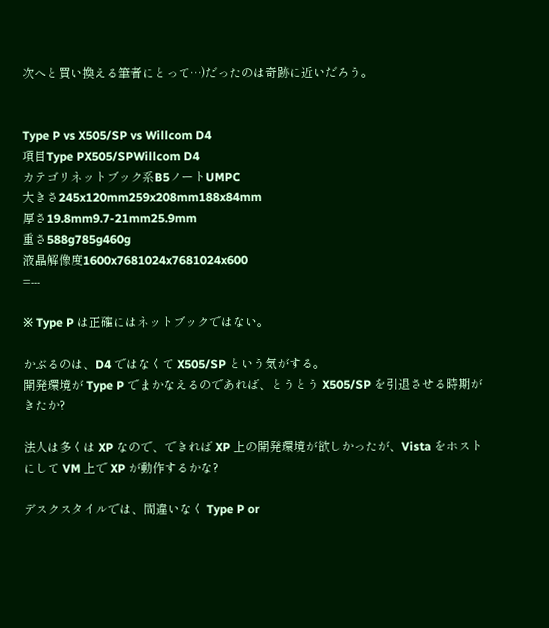次へと買い換える筆者にとって…)だったのは奇跡に近いだろう。


Type P vs X505/SP vs Willcom D4
項目Type PX505/SPWillcom D4
カテゴリネットブック系B5ノートUMPC
大きさ245x120mm259x208mm188x84mm
厚さ19.8mm9.7-21mm25.9mm
重さ588g785g460g
液晶解像度1600x7681024x7681024x600
=---

※ Type P は正確にはネットブックではない。

かぶるのは、D4 ではなくて X505/SP という気がする。
開発環境が Type P でまかなえるのであれば、とうとう X505/SP を引退させる時期がきたか?

法人は多くは XP なので、できれば XP 上の開発環境が欲しかったが、Vista をホストにして VM 上で XP が動作するかな?

デスクスタイルでは、間違いなく Type P or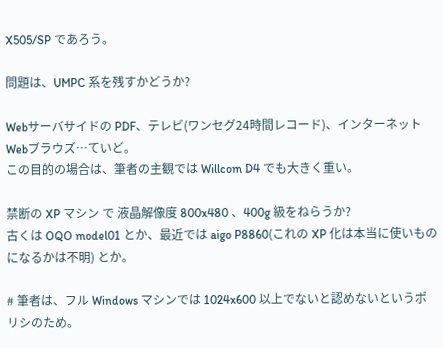X505/SP であろう。

問題は、UMPC 系を残すかどうか?

Webサーバサイドの PDF、テレビ(ワンセグ24時間レコード)、インターネットWebブラウズ…ていど。
この目的の場合は、筆者の主観では Willcom D4 でも大きく重い。

禁断の XP マシン で 液晶解像度 800x480 、400g 級をねらうか?
古くは OQO model01 とか、最近では aigo P8860(これの XP 化は本当に使いものになるかは不明) とか。

# 筆者は、フル Windows マシンでは 1024x600 以上でないと認めないというポリシのため。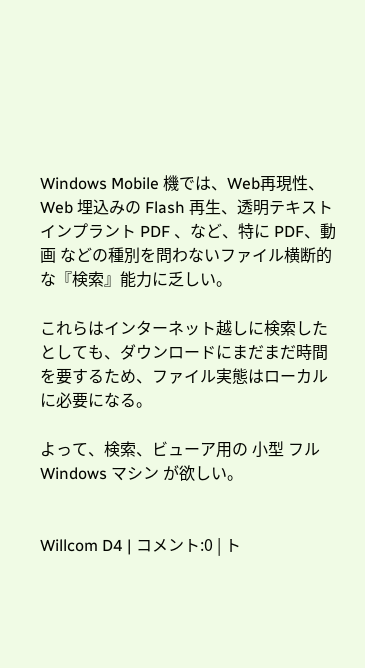Windows Mobile 機では、Web再現性、Web 埋込みの Flash 再生、透明テキストインプラント PDF 、など、特に PDF、動画 などの種別を問わないファイル横断的な『検索』能力に乏しい。

これらはインターネット越しに検索したとしても、ダウンロードにまだまだ時間を要するため、ファイル実態はローカルに必要になる。

よって、検索、ビューア用の 小型 フル Windows マシン が欲しい。


Willcom D4 | コメント:0 | ト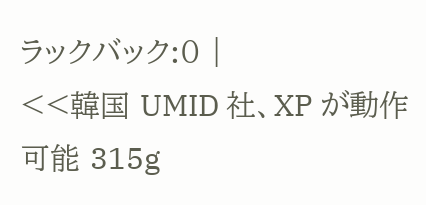ラックバック:0 |
<<韓国 UMID 社、XP が動作可能 315g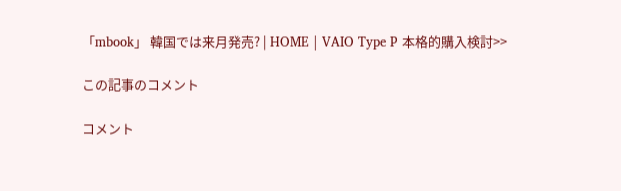「mbook」 韓国では来月発売? | HOME | VAIO Type P 本格的購入検討>>

この記事のコメント

コメント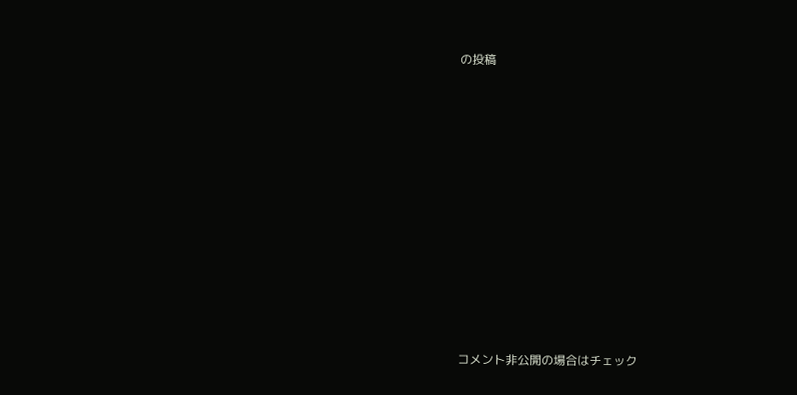の投稿















コメント非公開の場合はチェック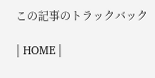この記事のトラックバック

| HOME |